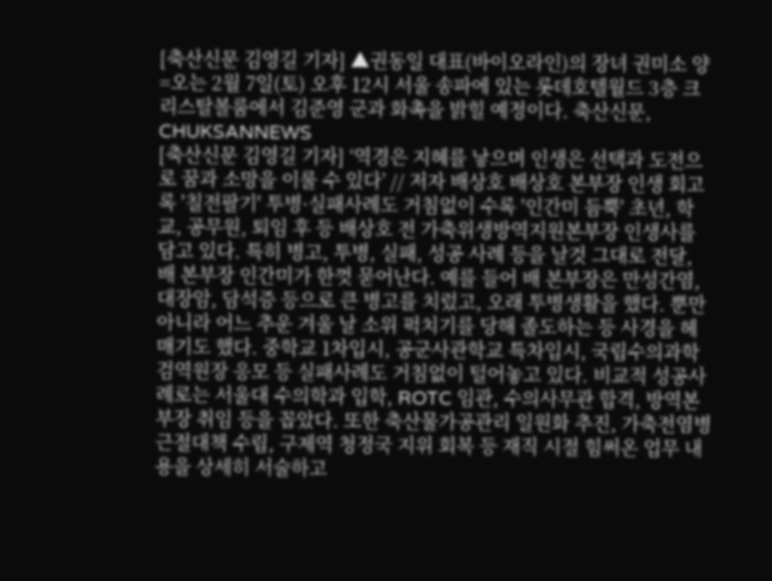[축산신문 김영길 기자] ▲권동일 대표(바이오라인)의 장녀 권미소 양=오는 2월 7일(토) 오후 12시 서울 송파에 있는 롯데호텔월드 3층 크리스탈볼룸에서 김준영 군과 화촉을 밝힐 예정이다. 축산신문, CHUKSANNEWS
[축산신문 김영길 기자] ‘역경은 지혜를 낳으며 인생은 선택과 도전으로 꿈과 소망을 이룰 수 있다’ // 저자 배상호 배상호 본부장 인생 회고록 '칠전팔기' 투병·실패사례도 거침없이 수록 '인간미 듬뿍' 초년, 학교, 공무원, 퇴임 후 등 배상호 전 가축위생방역지원본부장 인생사를 담고 있다. 특히 병고, 투병, 실패, 성공 사례 등을 날것 그대로 전달, 배 본부장 인간미가 한껏 묻어난다. 예를 들어 배 본부장은 만성간염, 대장암, 담석증 등으로 큰 병고를 치렀고, 오래 투병생활을 했다. 뿐만 아니라 어느 추운 겨울 날 소위 퍽치기를 당해 졸도하는 등 사경을 헤매기도 했다. 중학교 1차입시, 공군사관학교 특차입시, 국립수의과학검역원장 응모 등 실패사례도 거침없이 털어놓고 있다. 비교적 성공사례로는 서울대 수의학과 입학, ROTC 임관, 수의사무관 합격, 방역본부장 취임 등을 꼽았다. 또한 축산물가공관리 일원화 추진, 가축전염병 근절대책 수립, 구제역 청정국 지위 회복 등 재직 시절 힘써온 업무 내용을 상세히 서술하고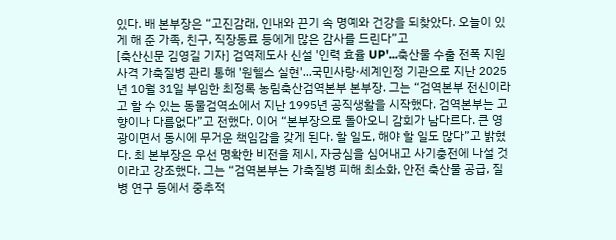있다. 배 본부장은 “고진감래, 인내와 끈기 속 명예와 건강을 되찾았다. 오늘이 있게 해 준 가족, 친구, 직장동료 등에게 많은 감사를 드린다”고
[축산신문 김영길 기자] 검역제도사 신설 '인력 효율 UP'...축산물 수출 전폭 지원사격 가축질병 관리 통해 '원헬스 실현'...국민사랑·세계인정 기관으로 지난 2025년 10월 31일 부임한 최정록 농림축산검역본부 본부장. 그는 “검역본부 전신이라고 할 수 있는 동물검역소에서 지난 1995년 공직생활을 시작했다. 검역본부는 고향이나 다름없다”고 전했다. 이어 “본부장으로 돌아오니 감회가 남다르다. 큰 영광이면서 동시에 무거운 책임감을 갖게 된다. 할 일도, 해야 할 일도 많다”고 밝혔다. 최 본부장은 우선 명확한 비전을 제시, 자긍심을 심어내고 사기충전에 나설 것이라고 강조했다. 그는 “검역본부는 가축질병 피해 최소화, 안전 축산물 공급, 질병 연구 등에서 중추적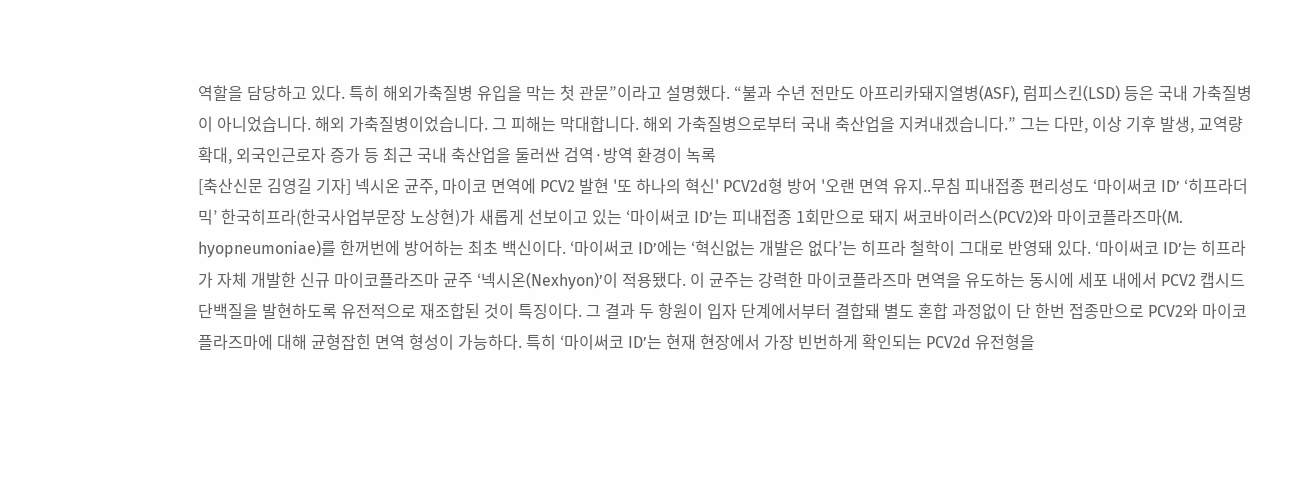역할을 담당하고 있다. 특히 해외가축질병 유입을 막는 첫 관문”이라고 설명했다. “불과 수년 전만도 아프리카돼지열병(ASF), 럼피스킨(LSD) 등은 국내 가축질병이 아니었습니다. 해외 가축질병이었습니다. 그 피해는 막대합니다. 해외 가축질병으로부터 국내 축산업을 지켜내겠습니다.” 그는 다만, 이상 기후 발생, 교역량 확대, 외국인근로자 증가 등 최근 국내 축산업을 둘러싼 검역·방역 환경이 녹록
[축산신문 김영길 기자] 넥시온 균주, 마이코 면역에 PCV2 발현 '또 하나의 혁신' PCV2d형 방어 '오랜 면역 유지..무침 피내접종 편리성도 ‘마이써코 ID’ ‘히프라더믹’ 한국히프라(한국사업부문장 노상현)가 새롭게 선보이고 있는 ‘마이써코 ID’는 피내접종 1회만으로 돼지 써코바이러스(PCV2)와 마이코플라즈마(M. hyopneumoniae)를 한꺼번에 방어하는 최초 백신이다. ‘마이써코 ID’에는 ‘혁신없는 개발은 없다’는 히프라 철학이 그대로 반영돼 있다. ‘마이써코 ID’는 히프라가 자체 개발한 신규 마이코플라즈마 균주 ‘넥시온(Nexhyon)’이 적용됐다. 이 균주는 강력한 마이코플라즈마 면역을 유도하는 동시에 세포 내에서 PCV2 캡시드 단백질을 발현하도록 유전적으로 재조합된 것이 특징이다. 그 결과 두 항원이 입자 단계에서부터 결합돼 별도 혼합 과정없이 단 한번 접종만으로 PCV2와 마이코플라즈마에 대해 균형잡힌 면역 형성이 가능하다. 특히 ‘마이써코 ID’는 현재 현장에서 가장 빈번하게 확인되는 PCV2d 유전형을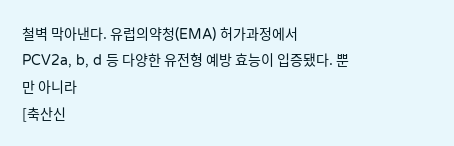철벽 막아낸다. 유럽의약청(EMA) 허가과정에서 PCV2a, b, d 등 다양한 유전형 예방 효능이 입증됐다. 뿐만 아니라
[축산신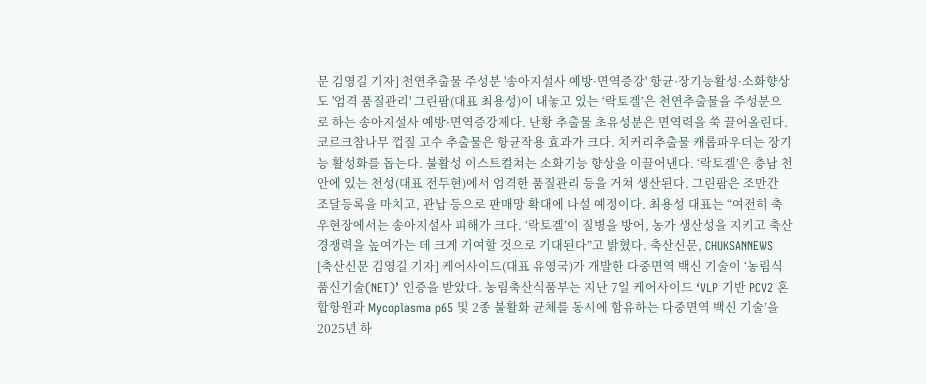문 김영길 기자] 천연추출물 주성분 '송아지설사 예방·면역증강' 항균·장기능활성·소화향상도 '엄격 품질관리' 그린팜(대표 최용성)이 내놓고 있는 ‘락토겔’은 천연추출물을 주성분으로 하는 송아지설사 예방·면역증강제다. 난황 추출물 초유성분은 면역력을 쑥 끌어올린다. 코르크참나무 껍질 고수 추출물은 항균작용 효과가 크다. 치커리추출물 캐롭파우더는 장기능 활성화를 돕는다. 불활성 이스트컬쳐는 소화기능 향상을 이끌어낸다. ‘락토겔’은 충남 천안에 있는 천성(대표 전두현)에서 엄격한 품질관리 등을 거쳐 생산된다. 그린팜은 조만간 조달등록을 마치고, 관납 등으로 판매망 확대에 나설 예정이다. 최용성 대표는 “여전히 축우현장에서는 송아지설사 피해가 크다. ‘락토겔’이 질병을 방어, 농가 생산성을 지키고 축산 경쟁력을 높여가는 데 크게 기여할 것으로 기대된다”고 밝혔다. 축산신문, CHUKSANNEWS
[축산신문 김영길 기자] 케어사이드(대표 유영국)가 개발한 다중면역 백신 기술이 ‘농림식품신기술(NET)’ 인증을 받았다. 농림축산식품부는 지난 7일 케어사이드 ‘VLP 기반 PCV2 혼합항원과 Mycoplasma p65 및 2종 불활화 균체를 동시에 함유하는 다중면역 백신 기술’을 2025년 하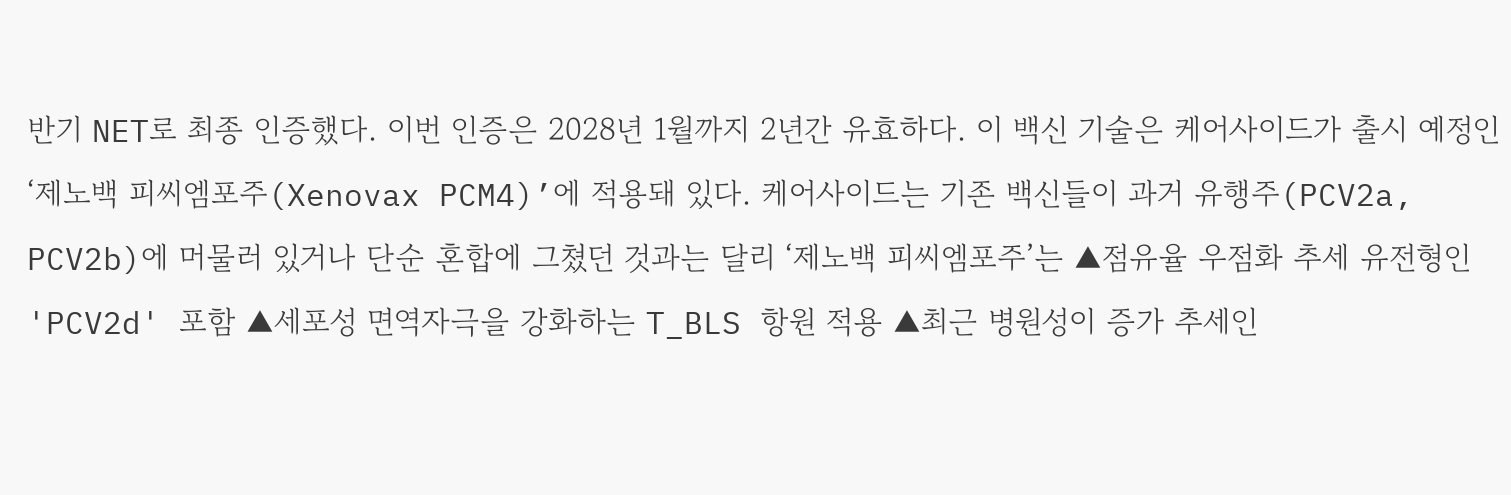반기 NET로 최종 인증했다. 이번 인증은 2028년 1월까지 2년간 유효하다. 이 백신 기술은 케어사이드가 출시 예정인 ‘제노백 피씨엠포주(Xenovax PCM4)’에 적용돼 있다. 케어사이드는 기존 백신들이 과거 유행주(PCV2a, PCV2b)에 머물러 있거나 단순 혼합에 그쳤던 것과는 달리 ‘제노백 피씨엠포주’는 ▲점유율 우점화 추세 유전형인 'PCV2d' 포함 ▲세포성 면역자극을 강화하는 T_BLS 항원 적용 ▲최근 병원성이 증가 추세인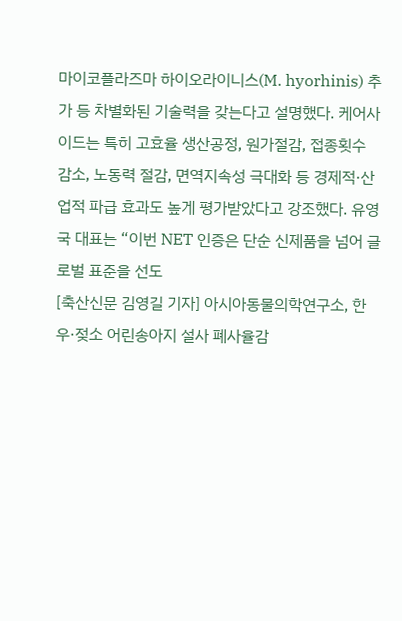마이코플라즈마 하이오라이니스(M. hyorhinis) 추가 등 차별화된 기술력을 갖는다고 설명했다. 케어사이드는 특히 고효율 생산공정, 원가절감, 접종횟수 감소, 노동력 절감, 면역지속성 극대화 등 경제적·산업적 파급 효과도 높게 평가받았다고 강조했다. 유영국 대표는 “이번 NET 인증은 단순 신제품을 넘어 글로벌 표준을 선도
[축산신문 김영길 기자] 아시아동물의학연구소, 한우·젖소 어린송아지 설사 폐사율감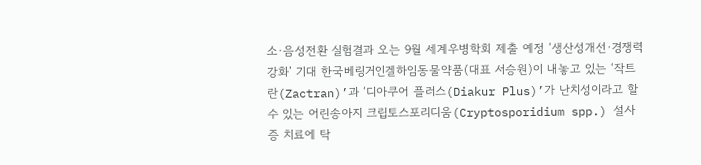소·음성전환 실험결과 오는 9월 세계우병학회 제출 예정 ‘생산성개선·경쟁력 강화’ 기대 한국베링거인겔하임동물약품(대표 서승원)이 내놓고 있는 ‘작트란(Zactran)’과 ‘디아쿠어 플러스(Diakur Plus)’가 난치성이라고 할 수 있는 어린송아지 크립토스포리디움(Cryptosporidium spp.) 설사증 치료에 탁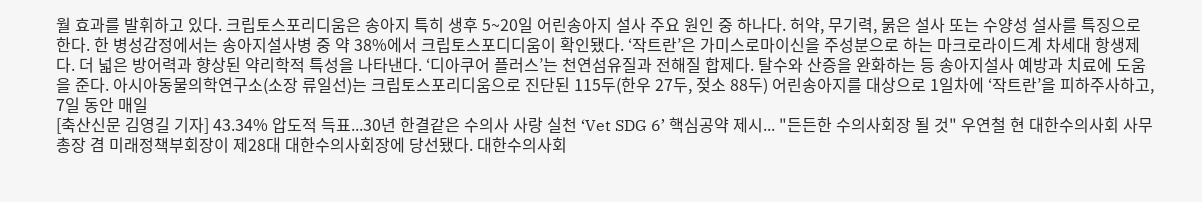월 효과를 발휘하고 있다. 크립토스포리디움은 송아지 특히 생후 5~20일 어린송아지 설사 주요 원인 중 하나다. 허약, 무기력, 묽은 설사 또는 수양성 설사를 특징으로 한다. 한 병성감정에서는 송아지설사병 중 약 38%에서 크립토스포디디움이 확인됐다. ‘작트란’은 가미스로마이신을 주성분으로 하는 마크로라이드계 차세대 항생제다. 더 넓은 방어력과 향상된 약리학적 특성을 나타낸다. ‘디아쿠어 플러스’는 천연섬유질과 전해질 합제다. 탈수와 산증을 완화하는 등 송아지설사 예방과 치료에 도움을 준다. 아시아동물의학연구소(소장 류일선)는 크립토스포리디움으로 진단된 115두(한우 27두, 젖소 88두) 어린송아지를 대상으로 1일차에 ‘작트란’을 피하주사하고, 7일 동안 매일
[축산신문 김영길 기자] 43.34% 압도적 득표...30년 한결같은 수의사 사랑 실천 ‘Vet SDG 6’ 핵심공약 제시... "든든한 수의사회장 될 것" 우연철 현 대한수의사회 사무총장 겸 미래정책부회장이 제28대 대한수의사회장에 당선됐다. 대한수의사회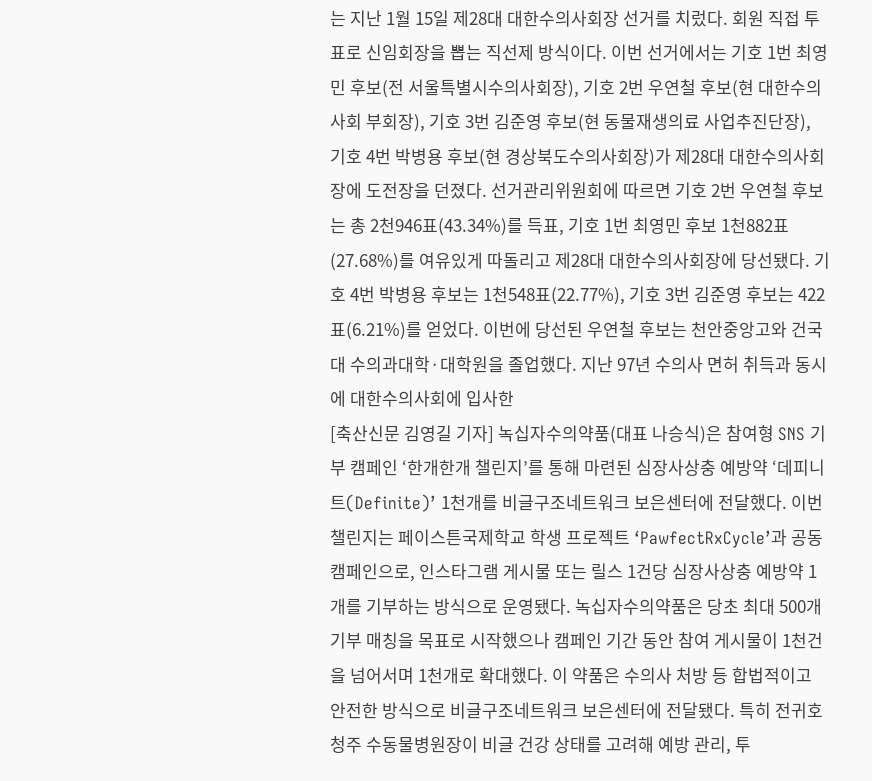는 지난 1월 15일 제28대 대한수의사회장 선거를 치렀다. 회원 직접 투표로 신임회장을 뽑는 직선제 방식이다. 이번 선거에서는 기호 1번 최영민 후보(전 서울특별시수의사회장), 기호 2번 우연철 후보(현 대한수의사회 부회장), 기호 3번 김준영 후보(현 동물재생의료 사업추진단장), 기호 4번 박병용 후보(현 경상북도수의사회장)가 제28대 대한수의사회장에 도전장을 던졌다. 선거관리위원회에 따르면 기호 2번 우연철 후보는 총 2천946표(43.34%)를 득표, 기호 1번 최영민 후보 1천882표(27.68%)를 여유있게 따돌리고 제28대 대한수의사회장에 당선됐다. 기호 4번 박병용 후보는 1천548표(22.77%), 기호 3번 김준영 후보는 422표(6.21%)를 얻었다. 이번에 당선된 우연철 후보는 천안중앙고와 건국대 수의과대학·대학원을 졸업했다. 지난 97년 수의사 면허 취득과 동시에 대한수의사회에 입사한
[축산신문 김영길 기자] 녹십자수의약품(대표 나승식)은 참여형 SNS 기부 캠페인 ‘한개한개 챌린지’를 통해 마련된 심장사상충 예방약 ‘데피니트(Definite)’ 1천개를 비글구조네트워크 보은센터에 전달했다. 이번 챌린지는 페이스튼국제학교 학생 프로젝트 ‘PawfectRxCycle’과 공동 캠페인으로, 인스타그램 게시물 또는 릴스 1건당 심장사상충 예방약 1개를 기부하는 방식으로 운영됐다. 녹십자수의약품은 당초 최대 500개 기부 매칭을 목표로 시작했으나 캠페인 기간 동안 참여 게시물이 1천건을 넘어서며 1천개로 확대했다. 이 약품은 수의사 처방 등 합법적이고 안전한 방식으로 비글구조네트워크 보은센터에 전달됐다. 특히 전귀호 청주 수동물병원장이 비글 건강 상태를 고려해 예방 관리, 투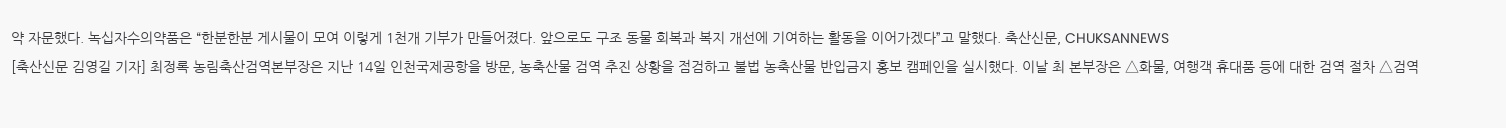약 자문했다. 녹십자수의약품은 “한분한분 게시물이 모여 이렇게 1천개 기부가 만들어졌다. 앞으로도 구조 동물 회복과 복지 개선에 기여하는 활동을 이어가겠다”고 말했다. 축산신문, CHUKSANNEWS
[축산신문 김영길 기자] 최정록 농림축산검역본부장은 지난 14일 인천국제공항을 방문, 농축산물 검역 추진 상황을 점검하고 불법 농축산물 반입금지 홍보 캠페인을 실시했다. 이날 최 본부장은 △화물, 여행객 휴대품 등에 대한 검역 절차 △검역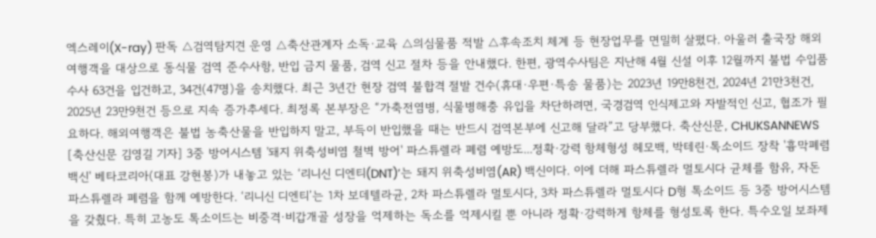엑스레이(X-ray) 판독 △검역탐지견 운영 △축산관계자 소독·교육 △의심물품 적발 △후속조치 체계 등 현장업무를 면밀히 살폈다. 아울러 출국장 해외여행객을 대상으로 동식물 검역 준수사항, 반입 금지 물품, 검역 신고 절차 등을 안내했다. 한편, 광역수사팀은 지난해 4월 신설 이후 12월까지 불법 수입품 수사 63건을 입건하고, 34건(47명)을 송치했다. 최근 3년간 현장 검역 불합격 절발 건수(휴대·우편·특송 물품)는 2023년 19만8천건, 2024년 21만3천건, 2025년 23만9천건 등으로 지속 증가추세다. 최정록 본부장은 “가축전염병, 식물병해충 유입을 차단하려면, 국경검역 인식제고와 자발적인 신고, 협조가 필요하다. 해외여행객은 불법 농축산물을 반입하지 말고, 부득이 반입했을 때는 반드시 검역본부에 신고해 달라”고 당부했다. 축산신문, CHUKSANNEWS
[축산신문 김영길 기자] 3중 방어시스템 '돼지 위축성비염 철벽 방어' 파스튜렐라 폐렴 예방도...정확·강력 항체형성 헤모백, 박테린·톡소이드 장착 '흉막폐렴 백신' 베타코리아(대표 강현봉)가 내놓고 있는 ‘리니신 디엔티(DNT)’는 돼지 위축성비염(AR) 백신이다. 이에 더해 파스튜렐라 멀토시다 균체를 함유, 자돈 파스튜렐라 폐렴을 함께 예방한다. ‘리니신 디엔티’는 1차 보데텔라균, 2차 파스튜렐라 멀토시다, 3차 파스튜렐라 멀토시다 D형 톡소이드 등 3중 방어시스템을 갖췄다. 특히 고농도 톡소이드는 비중격·비갑개골 성장을 억제하는 독소를 억제시킬 뿐 아니라 정확·강력하게 항체를 형성토록 한다. 특수오일 보좌제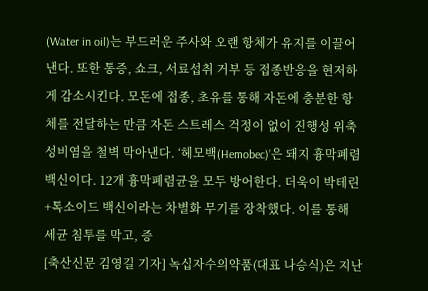(Water in oil)는 부드러운 주사와 오랜 항체가 유지를 이끌어낸다. 또한 통증, 쇼크, 서료섭취 거부 등 접종반응을 현저하게 감소시킨다. 모돈에 접종, 초유를 통해 자돈에 충분한 항체를 전달하는 만큼 자돈 스트레스 걱정이 없이 진행성 위축성비염을 철벽 막아낸다. ‘헤모백(Hemobec)’은 돼지 흉막폐렴 백신이다. 12개 흉막폐렴균을 모두 방어한다. 더욱이 박테린+톡소이드 백신이라는 차별화 무기를 장착했다. 이를 통해 세균 침투를 막고, 증
[축산신문 김영길 기자] 녹십자수의약품(대표 나승식)은 지난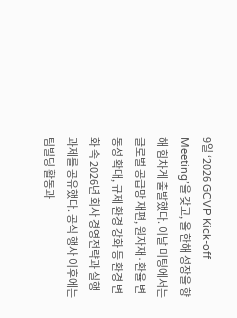9일 ‘2026 GCVP Kick-off Meeting’을 갖고, 올 한해 성장을 향해 힘차게 출발했다. 이날 미팅에서는 글로벌 공급망 재편, 원자재·환율 변동성 확대, 규제 환경 강화 등 환경 변화 속 2026년 회사 경영전략과 실행과제를 공유했다. 공식 행사 이후에는 팀빌딩 활동과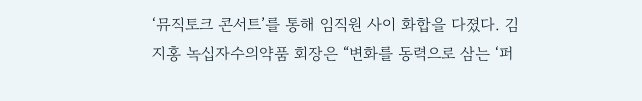‘뮤직토크 콘서트’를 통해 임직원 사이 화합을 다졌다. 김지홍 녹십자수의약품 회장은 “변화를 동력으로 삼는 ‘퍼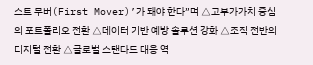스트 무버(First Mover)’가 돼야 한다”며 △고부가가치 중심의 포트폴리오 전환 △데이터 기반 예방 솔루션 강화 △조직 전반의 디지털 전환 △글로벌 스탠다드 대응 역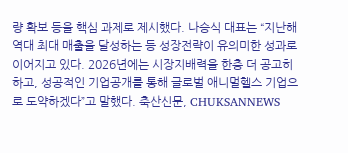량 확보 등을 핵심 과제로 제시했다. 나승식 대표는 “지난해 역대 최대 매출을 달성하는 등 성장전략이 유의미한 성과로 이어지고 있다. 2026년에는 시장지배력을 한층 더 공고히 하고, 성공적인 기업공개를 통해 글로벌 애니멀헬스 기업으로 도약하겠다”고 말했다. 축산신문, CHUKSANNEWS